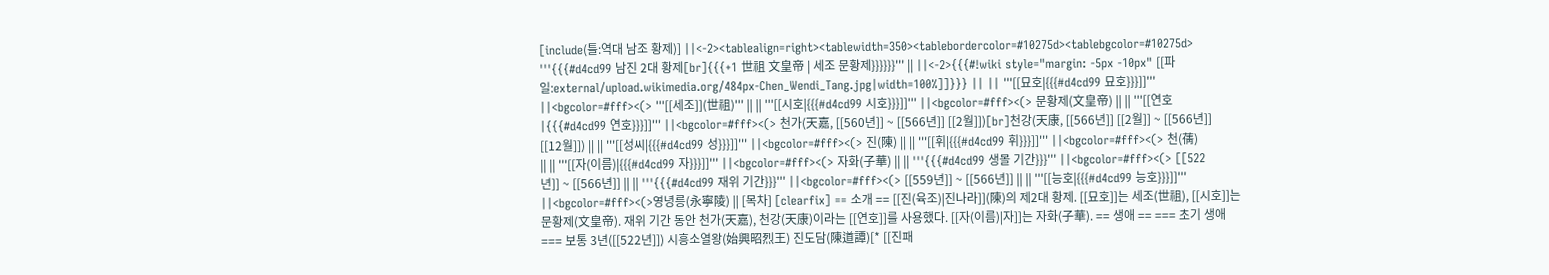[include(틀:역대 남조 황제)] ||<-2><tablealign=right><tablewidth=350><tablebordercolor=#10275d><tablebgcolor=#10275d> '''{{{#d4cd99 남진 2대 황제[br]{{{+1 世祖 文皇帝 | 세조 문황제}}}}}}''' || ||<-2>{{{#!wiki style="margin: -5px -10px" [[파일:external/upload.wikimedia.org/484px-Chen_Wendi_Tang.jpg|width=100%]]}}} || || '''[[묘호|{{{#d4cd99 묘호}}}]]''' ||<bgcolor=#fff><(> '''[[세조]](世祖)''' || || '''[[시호|{{{#d4cd99 시호}}}]]''' ||<bgcolor=#fff><(> 문황제(文皇帝) || || '''[[연호|{{{#d4cd99 연호}}}]]''' ||<bgcolor=#fff><(> 천가(天嘉, [[560년]] ~ [[566년]] [[2월]])[br]천강(天康, [[566년]] [[2월]] ~ [[566년]] [[12월]]) || || '''[[성씨|{{{#d4cd99 성}}}]]''' ||<bgcolor=#fff><(> 진(陳) || || '''[[휘|{{{#d4cd99 휘}}}]]''' ||<bgcolor=#fff><(> 천(蒨) || || '''[[자(이름)|{{{#d4cd99 자}}}]]''' ||<bgcolor=#fff><(> 자화(子華) || || '''{{{#d4cd99 생몰 기간}}}''' ||<bgcolor=#fff><(> [[522년]] ~ [[566년]] || || '''{{{#d4cd99 재위 기간}}}''' ||<bgcolor=#fff><(> [[559년]] ~ [[566년]] || || '''[[능호|{{{#d4cd99 능호}}}]]''' ||<bgcolor=#fff><(>영녕릉(永寧陵) || [목차] [clearfix] == 소개 == [[진(육조)|진나라]](陳)의 제2대 황제. [[묘호]]는 세조(世祖), [[시호]]는 문황제(文皇帝). 재위 기간 동안 천가(天嘉), 천강(天康)이라는 [[연호]]를 사용했다. [[자(이름)|자]]는 자화(子華). == 생애 == === 초기 생애 === 보통 3년([[522년]]) 시흥소열왕(始興昭烈王) 진도담(陳道譚)[* [[진패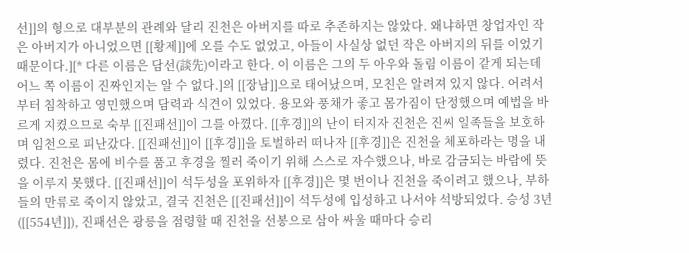선]]의 형으로 대부분의 관례와 달리 진천은 아버지를 따로 추존하지는 않았다. 왜냐하면 창업자인 작은 아버지가 아니었으면 [[황제]]에 오를 수도 없었고, 아들이 사실상 없던 작은 아버지의 뒤를 이었기 때문이다.][* 다른 이름은 담선(談先)이라고 한다. 이 이름은 그의 두 아우와 돌림 이름이 같게 되는데 어느 쪽 이름이 진짜인지는 알 수 없다.]의 [[장남]]으로 태어났으며, 모친은 알려져 있지 않다. 어려서부터 침착하고 영민했으며 담력과 식견이 있었다. 용모와 풍채가 좋고 몸가짐이 단정했으며 예법을 바르게 지켰으므로 숙부 [[진패선]]이 그를 아꼈다. [[후경]]의 난이 터지자 진천은 진씨 일족들을 보호하며 임천으로 피난갔다. [[진패선]]이 [[후경]]을 토벌하러 떠나자 [[후경]]은 진천을 체포하라는 명을 내렸다. 진천은 몸에 비수를 품고 후경을 찔러 죽이기 위해 스스로 자수했으나, 바로 감금되는 바람에 뜻을 이루지 못했다. [[진패선]]이 석두성을 포위하자 [[후경]]은 몇 번이나 진천을 죽이려고 했으나, 부하들의 만류로 죽이지 않았고, 결국 진천은 [[진패선]]이 석두성에 입성하고 나서야 석방되었다. 승성 3년([[554년]]), 진패선은 광릉을 점령할 때 진천을 선봉으로 삼아 싸울 때마다 승리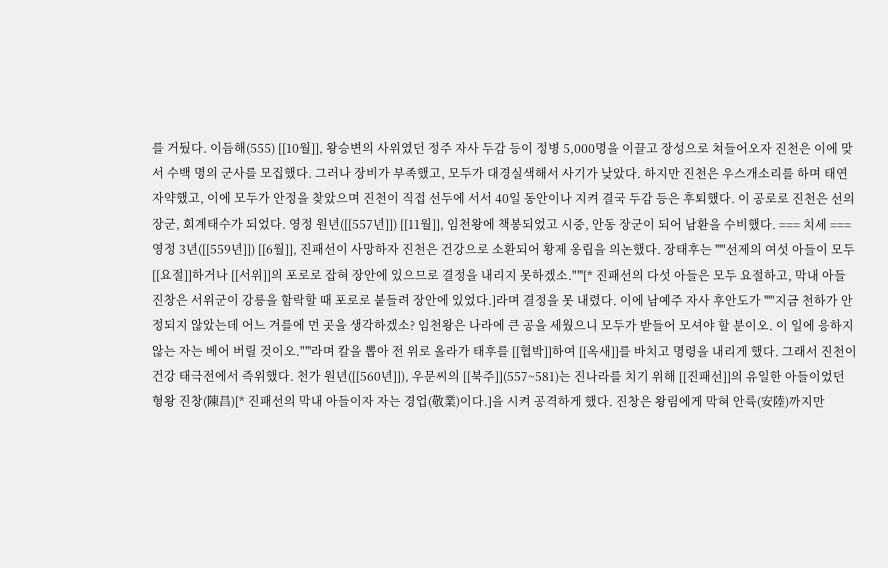를 거뒀다. 이듬해(555) [[10월]], 왕승변의 사위였던 정주 자사 두감 등이 정병 5,000명을 이끌고 장성으로 쳐들어오자 진천은 이에 맞서 수백 명의 군사를 모집했다. 그러나 장비가 부족했고, 모두가 대경실색해서 사기가 낮았다. 하지만 진천은 우스개소리를 하며 태연자약했고, 이에 모두가 안정을 찾았으며 진천이 직접 선두에 서서 40일 동안이나 지켜 결국 두감 등은 후퇴했다. 이 공로로 진천은 선의장군, 회계태수가 되었다. 영정 원년([[557년]]) [[11월]], 임천왕에 책봉되었고 시중, 안동 장군이 되어 남환을 수비했다. === 치세 === 영정 3년([[559년]]) [[6월]], 진패선이 사망하자 진천은 건강으로 소환되어 황제 옹립을 의논했다. 장태후는 '''"선제의 여섯 아들이 모두 [[요절]]하거나 [[서위]]의 포로로 잡혀 장안에 있으므로 결정을 내리지 못하겠소."'''[* 진패선의 다섯 아들은 모두 요절하고, 막내 아들 진창은 서위군이 강릉을 함락할 때 포로로 붙들려 장안에 있었다.]라며 결정을 못 내렸다. 이에 남예주 자사 후안도가 '''"지금 천하가 안정되지 않았는데 어느 겨를에 먼 곳을 생각하겠소? 임천왕은 나라에 큰 공을 세웠으니 모두가 받들어 모셔야 할 분이오. 이 일에 응하지 않는 자는 베어 버릴 것이오."'''라며 칼을 뽑아 전 위로 올라가 태후를 [[협박]]하여 [[옥새]]를 바치고 명령을 내리게 했다. 그래서 진천이 건강 태극전에서 즉위했다. 천가 원년([[560년]]), 우문씨의 [[북주]](557~581)는 진나라를 치기 위해 [[진패선]]의 유일한 아들이었던 형왕 진창(陳昌)[* 진패선의 막내 아들이자 자는 경업(敬業)이다.]을 시켜 공격하게 했다. 진창은 왕림에게 막혀 안륙(安陸)까지만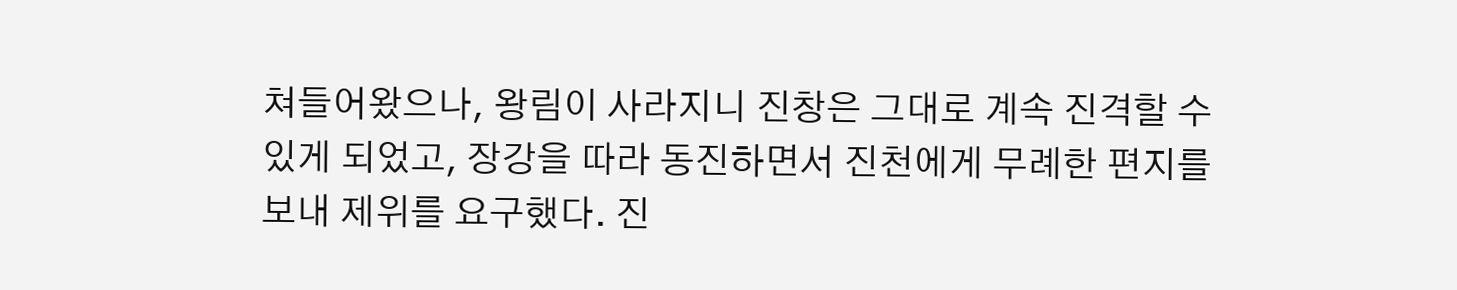쳐들어왔으나, 왕림이 사라지니 진창은 그대로 계속 진격할 수 있게 되었고, 장강을 따라 동진하면서 진천에게 무례한 편지를 보내 제위를 요구했다. 진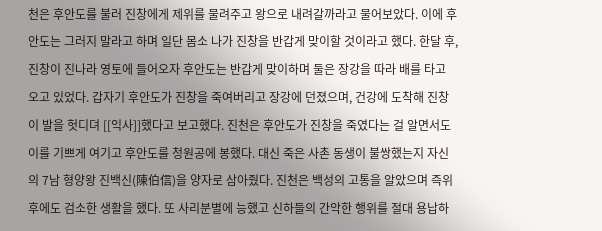천은 후안도를 불러 진창에게 제위를 물려주고 왕으로 내려갈까라고 물어보았다. 이에 후안도는 그러지 말라고 하며 일단 몸소 나가 진창을 반갑게 맞이할 것이라고 했다. 한달 후, 진창이 진나라 영토에 들어오자 후안도는 반갑게 맞이하며 둘은 장강을 따라 배를 타고 오고 있었다. 갑자기 후안도가 진창을 죽여버리고 장강에 던졌으며, 건강에 도착해 진창이 발을 헛디뎌 [[익사]]했다고 보고했다. 진천은 후안도가 진창을 죽였다는 걸 알면서도 이를 기쁘게 여기고 후안도를 청원공에 봉했다. 대신 죽은 사촌 동생이 불쌍했는지 자신의 7남 형양왕 진백신(陳伯信)을 양자로 삼아줬다. 진천은 백성의 고통을 알았으며 즉위 후에도 검소한 생활을 했다. 또 사리분별에 능했고 신하들의 간악한 행위를 절대 용납하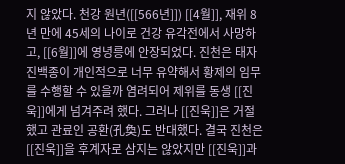지 않았다. 천강 원년([[566년]]) [[4월]], 재위 8년 만에 45세의 나이로 건강 유각전에서 사망하고, [[6월]]에 영녕릉에 안장되었다. 진천은 태자 진백종이 개인적으로 너무 유약해서 황제의 임무를 수행할 수 있을까 염려되어 제위를 동생 [[진욱]]에게 넘겨주려 했다. 그러나 [[진욱]]은 거절했고 관료인 공환(孔奐)도 반대했다. 결국 진천은 [[진욱]]을 후계자로 삼지는 않았지만 [[진욱]]과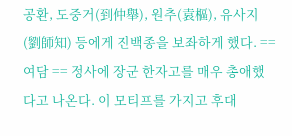공환, 도중거(到仲舉), 원추(袁樞), 유사지(劉師知) 등에게 진백종을 보좌하게 했다. == 여담 == 정사에 장군 한자고를 매우 총애했다고 나온다. 이 모티프를 가지고 후대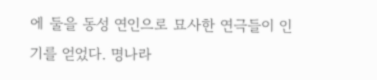에 둘을 동성 연인으로 묘사한 연극들이 인기를 얻었다. 명나라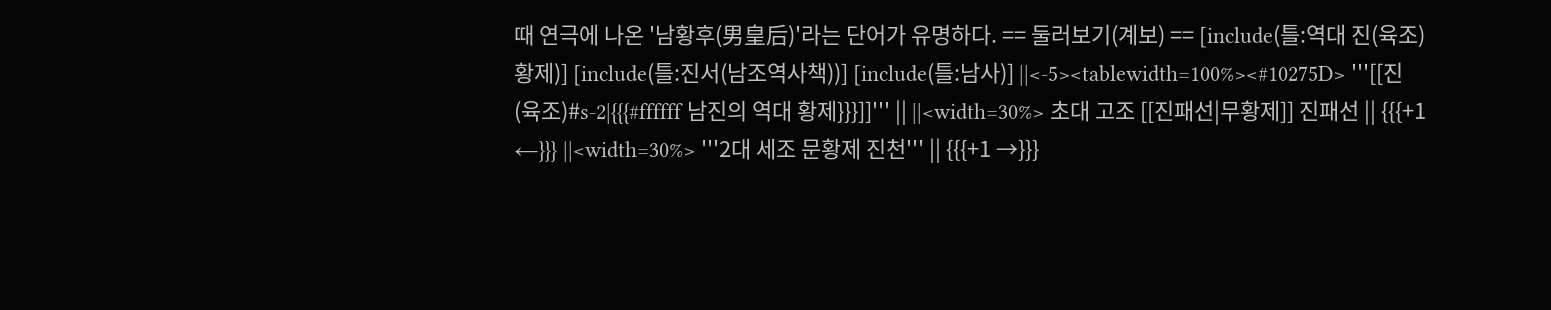때 연극에 나온 '남황후(男皇后)'라는 단어가 유명하다. == 둘러보기(계보) == [include(틀:역대 진(육조) 황제)] [include(틀:진서(남조역사책))] [include(틀:남사)] ||<-5><tablewidth=100%><#10275D> '''[[진(육조)#s-2|{{{#ffffff 남진의 역대 황제}}}]]''' || ||<width=30%> 초대 고조 [[진패선|무황제]] 진패선 || {{{+1 ←}}} ||<width=30%> '''2대 세조 문황제 진천''' || {{{+1 →}}}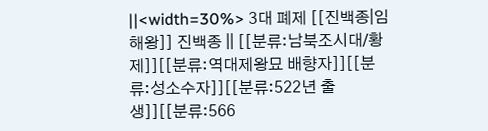||<width=30%> 3대 폐제 [[진백종|임해왕]] 진백종 || [[분류:남북조시대/황제]][[분류:역대제왕묘 배향자]][[분류:성소수자]][[분류:522년 출생]][[분류:566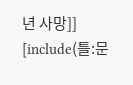년 사망]] [include(틀:문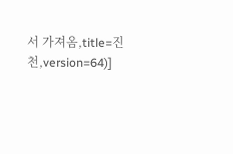서 가져옴,title=진천,version=64)]